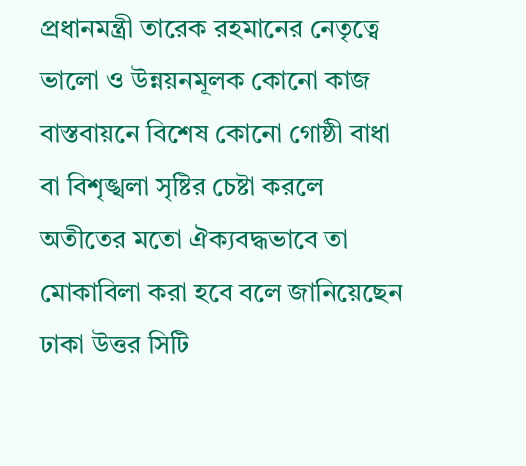প্রধানমন্ত্রী তারেক রহমানের নেতৃত্বে ভালো ও উন্নয়নমূলক কোনো কাজ বাস্তবায়নে বিশেষ কোনো গোষ্ঠী বাধা বা বিশৃঙ্খলা সৃষ্টির চেষ্টা করলে অতীতের মতো ঐক্যবদ্ধভাবে তা মোকাবিলা করা হবে বলে জানিয়েছেন ঢাকা উত্তর সিটি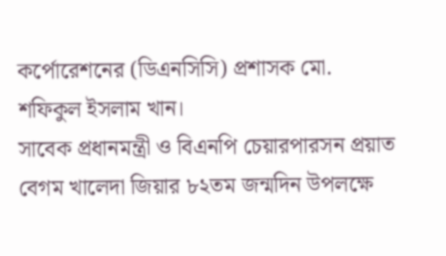কর্পোরেশনের (ডিএনসিসি) প্রশাসক মো. শফিকুল ইসলাম খান।
সাবেক প্রধানমন্ত্রী ও বিএনপি চেয়ারপারসন প্রয়াত বেগম খালেদা জিয়ার ৮২তম জন্মদিন উপলক্ষে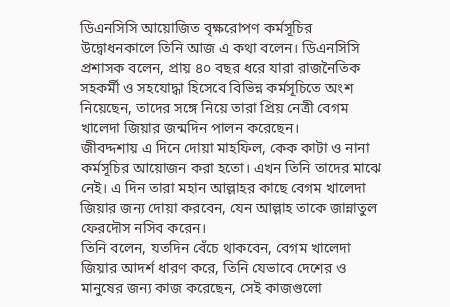ডিএনসিসি আয়োজিত বৃক্ষরোপণ কর্মসূচির উদ্বোধনকালে তিনি আজ এ কথা বলেন। ডিএনসিসি প্রশাসক বলেন, প্রায় ৪০ বছর ধরে যারা রাজনৈতিক সহকর্মী ও সহযোদ্ধা হিসেবে বিভিন্ন কর্মসূচিতে অংশ নিয়েছেন, তাদের সঙ্গে নিয়ে তারা প্রিয় নেত্রী বেগম খালেদা জিয়ার জন্মদিন পালন করেছেন।
জীবদ্দশায় এ দিনে দোয়া মাহফিল, কেক কাটা ও নানা কর্মসূচির আয়োজন করা হতো। এখন তিনি তাদের মাঝে নেই। এ দিন তারা মহান আল্লাহর কাছে বেগম খালেদা জিয়ার জন্য দোয়া করবেন, যেন আল্লাহ তাকে জান্নাতুল ফেরদৌস নসিব করেন।
তিনি বলেন, যতদিন বেঁচে থাকবেন, বেগম খালেদা জিয়ার আদর্শ ধারণ করে, তিনি যেভাবে দেশের ও মানুষের জন্য কাজ করেছেন, সেই কাজগুলো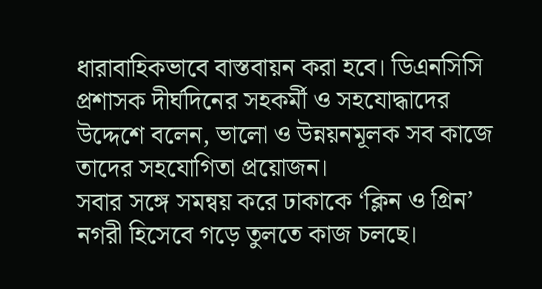ধারাবাহিকভাবে বাস্তবায়ন করা হবে। ডিএনসিসি প্রশাসক দীর্ঘদিনের সহকর্মী ও সহযোদ্ধাদের উদ্দেশে বলেন, ভালো ও উন্নয়নমূলক সব কাজে তাদের সহযোগিতা প্রয়োজন।
সবার সঙ্গে সমন্বয় করে ঢাকাকে ‘ক্লিন ও গ্রিন’ নগরী হিসেবে গড়ে তুলতে কাজ চলছে।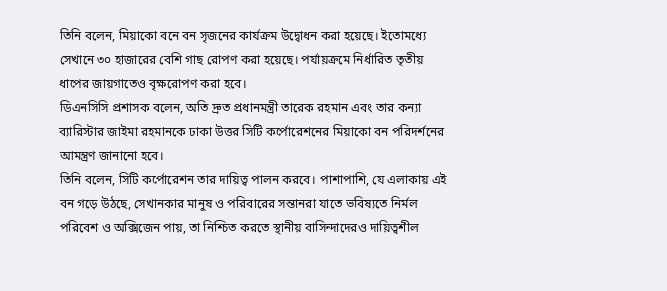তিনি বলেন, মিয়াকো বনে বন সৃজনের কার্যক্রম উদ্বোধন করা হয়েছে। ইতোমধ্যে সেখানে ৩০ হাজারের বেশি গাছ রোপণ করা হয়েছে। পর্যায়ক্রমে নির্ধারিত তৃতীয় ধাপের জায়গাতেও বৃক্ষরোপণ করা হবে।
ডিএনসিসি প্রশাসক বলেন, অতি দ্রুত প্রধানমন্ত্রী তারেক রহমান এবং তার কন্যা ব্যারিস্টার জাইমা রহমানকে ঢাকা উত্তর সিটি কর্পোরেশনের মিয়াকো বন পরিদর্শনের আমন্ত্রণ জানানো হবে।
তিনি বলেন, সিটি কর্পোরেশন তার দায়িত্ব পালন করবে। পাশাপাশি, যে এলাকায় এই বন গড়ে উঠছে, সেখানকার মানুষ ও পরিবারের সন্তানরা যাতে ভবিষ্যতে নির্মল পরিবেশ ও অক্সিজেন পায়, তা নিশ্চিত করতে স্থানীয় বাসিন্দাদেরও দায়িত্বশীল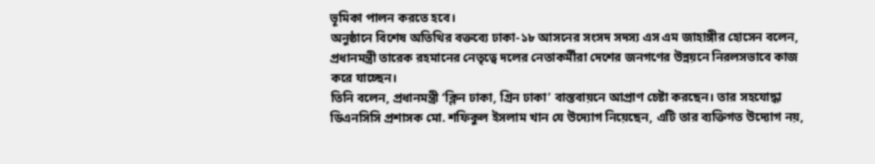ভূমিকা পালন করতে হবে।
অনুষ্ঠানে বিশেষ অতিথির বক্তব্যে ঢাকা-১৮ আসনের সংসদ সদস্য এস এম জাহাঙ্গীর হোসেন বলেন, প্রধানমন্ত্রী তারেক রহমানের নেতৃত্বে দলের নেতাকর্মীরা দেশের জনগণের উন্নয়নে নিরলসভাবে কাজ করে যাচ্ছেন।
তিনি বলেন, প্রধানমন্ত্রী ‘ক্লিন ঢাকা, গ্রিন ঢাকা’ বাস্তবায়নে আপ্রাণ চেষ্টা করছেন। তার সহযোদ্ধা ডিএনসিসি প্রশাসক মো. শফিকুল ইসলাম খান যে উদ্যোগ নিয়েছেন, এটি তার ব্যক্তিগত উদ্যোগ নয়,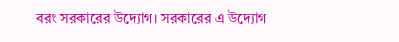বরং সরকারের উদ্যোগ। সরকারের এ উদ্যোগ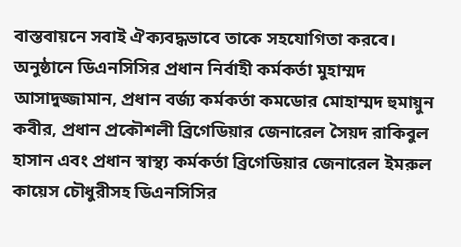বাস্তবায়নে সবাই ঐক্যবদ্ধভাবে তাকে সহযোগিতা করবে।
অনুষ্ঠানে ডিএনসিসির প্রধান নির্বাহী কর্মকর্তা মুহাম্মদ আসাদুজ্জামান, প্রধান বর্জ্য কর্মকর্তা কমডোর মোহাম্মদ হুমায়ুন কবীর, প্রধান প্রকৌশলী ব্রিগেডিয়ার জেনারেল সৈয়দ রাকিবুল হাসান এবং প্রধান স্বাস্থ্য কর্মকর্তা ব্রিগেডিয়ার জেনারেল ইমরুল কায়েস চৌধুরীসহ ডিএনসিসির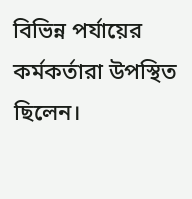বিভিন্ন পর্যায়ের কর্মকর্তারা উপস্থিত ছিলেন।